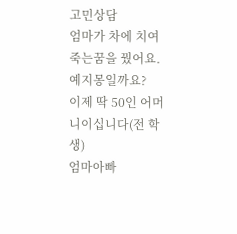고민상담
엄마가 차에 치여 죽는꿈을 꿨어요. 예지몽일까요?
이제 딱 50인 어머니이십니다(전 학생)
엄마아빠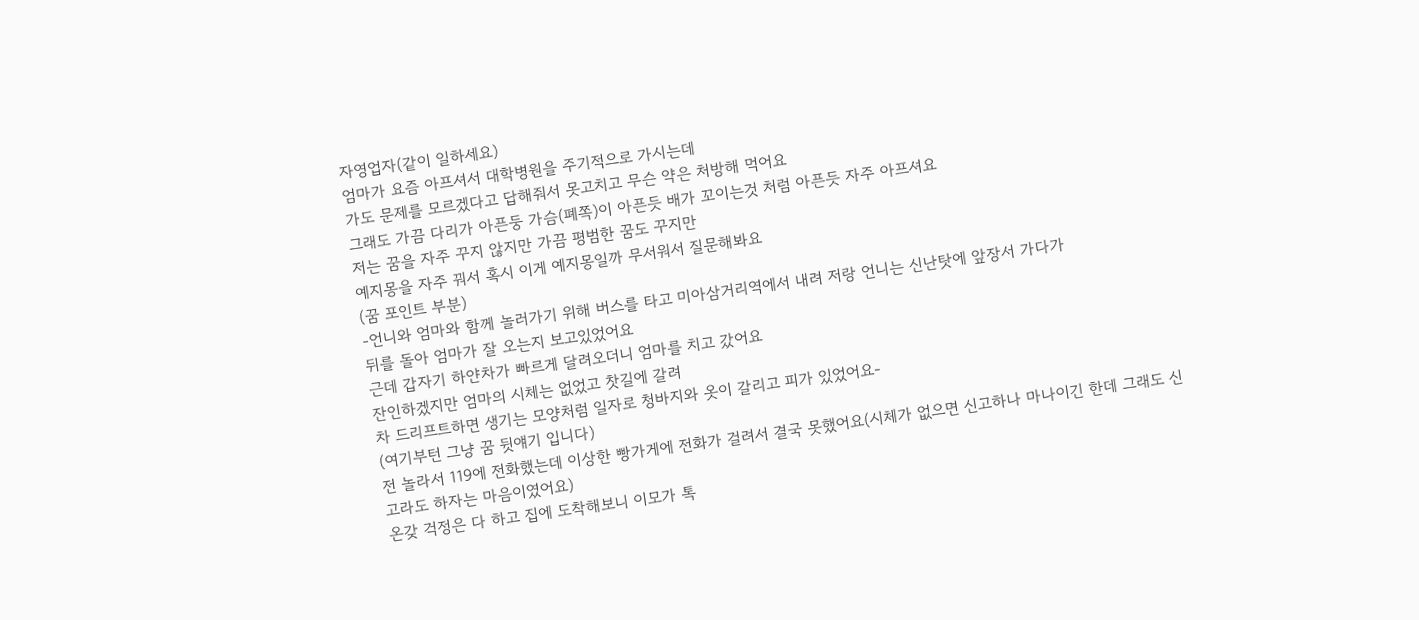자영업자(같이 일하세요)
엄마가 요즘 아프셔서 대학병원을 주기적으로 가시는데
가도 문제를 모르겠다고 답해줘서 못고치고 무슨 약은 처방해 먹어요
그래도 가끔 다리가 아픈둥 가슴(폐쪽)이 아픈듯 배가 꼬이는것 처럼 아픈듯 자주 아프셔요
저는 꿈을 자주 꾸지 않지만 가끔 평범한 꿈도 꾸지만
예지몽을 자주 꿔서 혹시 이게 예지몽일까 무서워서 질문해봐요
(꿈 포인트 부분)
-언니와 엄마와 함께 놀러가기 위해 버스를 타고 미아삼거리역에서 내려 저랑 언니는 신난탓에 앞장서 가다가
뒤를 돌아 엄마가 잘 오는지 보고있었어요
근데 갑자기 하얀차가 빠르게 달려오더니 엄마를 치고 갔어요
잔인하겠지만 엄마의 시체는 없었고 찻길에 갈려
차 드리프트하면 생기는 모양처럼 일자로 청바지와 옷이 갈리고 피가 있었어요-
(여기부턴 그냥 꿈 뒷얘기 입니다)
전 놀라서 119에 전화했는데 이상한 빵가게에 전화가 걸려서 결국 못했어요(시체가 없으면 신고하나 마나이긴 한데 그래도 신고라도 하자는 마음이였어요)
온갖 걱정은 다 하고 집에 도착해보니 이모가 톡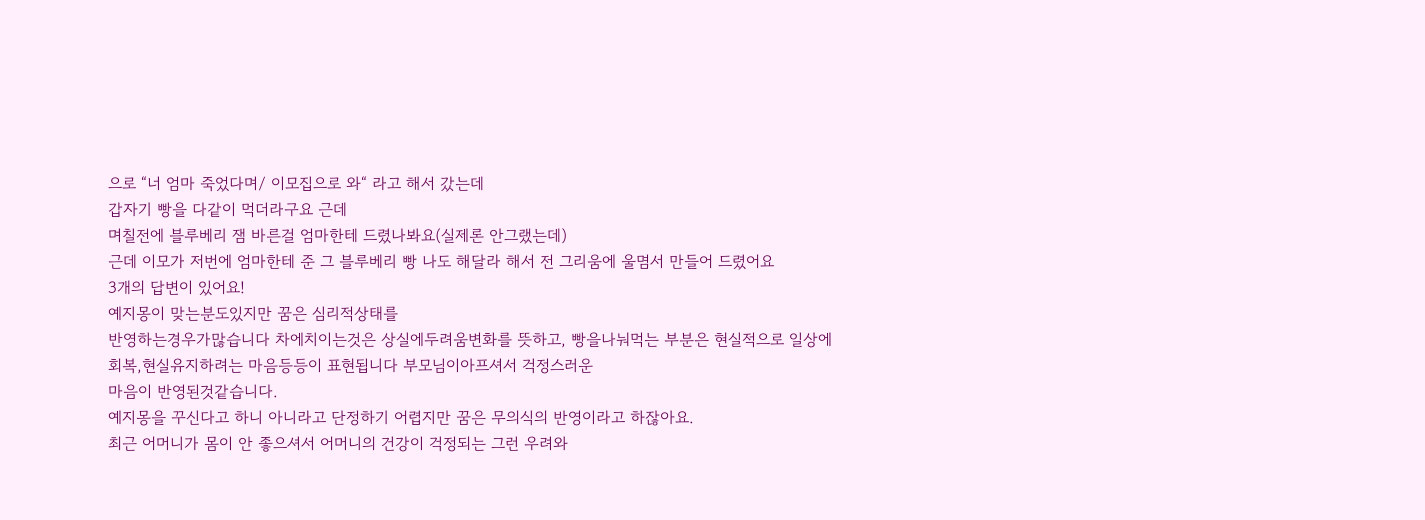으로 “너 엄마 죽었다며/ 이모집으로 와“ 라고 해서 갔는데
갑자기 빵을 다같이 먹더라구요 근데
며칠전에 블루베리 잼 바른걸 엄마한테 드렸나봐요(실제론 안그랬는데)
근데 이모가 저번에 엄마한테 준 그 블루베리 빵 나도 해달라 해서 전 그리움에 울몀서 만들어 드렸어요
3개의 답변이 있어요!
예지몽이 맞는분도있지만 꿈은 심리적상태를
반영하는경우가많습니다 차에치이는것은 상실에두려움변화를 뜻하고, 빵을나눠먹는 부분은 현실적으로 일상에회복,현실유지하려는 마음등등이 표현됩니다 부모님이아프셔서 걱정스러운
마음이 반영된것같습니다.
예지몽을 꾸신다고 하니 아니라고 단정하기 어렵지만 꿈은 무의식의 반영이라고 하잖아요.
최근 어머니가 몸이 안 좋으셔서 어머니의 건강이 걱정되는 그런 우려와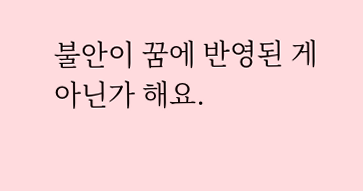불안이 꿈에 반영된 게 아닌가 해요.